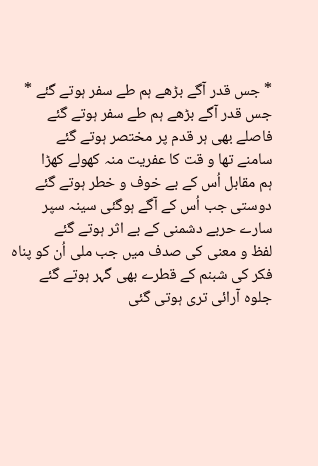* جس قدر آگے بڑھے ہم طے سفر ہوتے گئے *
جس قدر آگے بڑھے ہم طے سفر ہوتے گئے
فاصلے بھی ہر قدم پر مختصر ہوتے گئے
سامنے تھا و قت کا عفریت منہ کھولے کھڑا
ہم مقابل اُس کے بے خوف و خطر ہوتے گئے
دوستی جب اُس کے آگے ہوگئی سینہ سپر
سارے حربے دشمنی کے بے اثر ہوتے گئے
لفظ و معنی کی صدف میں جب ملی اُن کو پناہ
فکر کی شبنم کے قطرے بھی گہر ہوتے گئے
جلوہ آرائی تری ہوتی گئی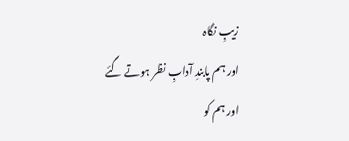زیبِ نگاہ
اور ہم پابندِ آدابِ نظر ہوتے گئے
اور ہم کو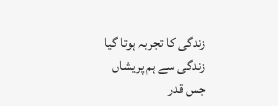زندگی کا تجربہ ہوتا گیا
زندگی سے ہم پریشاں جس قدر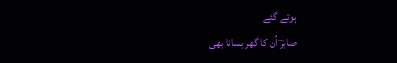ہوتے گئے
صابرؔ اُن کا گھر بسانا بھی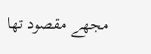مجھے مقصود تھا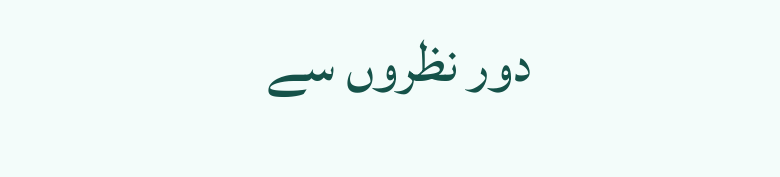دور نظروں سے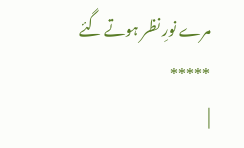مرے نورِ نظر ہوتے گئے
*****
|